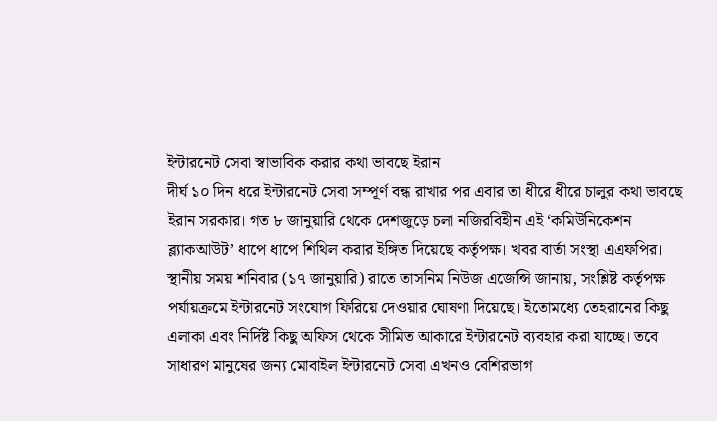ইন্টারনেট সেবা স্বাভাবিক করার কথা ভাবছে ইরান
দীর্ঘ ১০ দিন ধরে ইন্টারনেট সেবা সম্পূর্ণ বন্ধ রাখার পর এবার তা ধীরে ধীরে চালুর কথা ভাবছে ইরান সরকার। গত ৮ জানুয়ারি থেকে দেশজুড়ে চলা নজিরবিহীন এই ‘কমিউনিকেশন ব্ল্যাকআউট’ ধাপে ধাপে শিথিল করার ইঙ্গিত দিয়েছে কর্তৃপক্ষ। খবর বার্তা সংস্থা এএফপির।
স্থানীয় সময় শনিবার (১৭ জানুয়ারি) রাতে তাসনিম নিউজ এজেন্সি জানায়, সংশ্লিষ্ট কর্তৃপক্ষ পর্যায়ক্রমে ইন্টারনেট সংযোগ ফিরিয়ে দেওয়ার ঘোষণা দিয়েছে। ইতোমধ্যে তেহরানের কিছু এলাকা এবং নির্দিষ্ট কিছু অফিস থেকে সীমিত আকারে ইন্টারনেট ব্যবহার করা যাচ্ছে। তবে সাধারণ মানুষের জন্য মোবাইল ইন্টারনেট সেবা এখনও বেশিরভাগ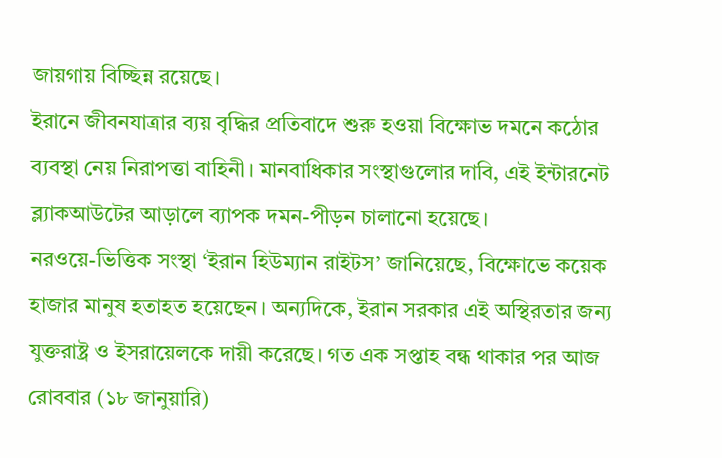জায়গায় বিচ্ছিন্ন রয়েছে।
ইরানে জীবনযাত্রার ব্যয় বৃদ্ধির প্রতিবাদে শুরু হওয়া বিক্ষোভ দমনে কঠোর ব্যবস্থা নেয় নিরাপত্তা বাহিনী। মানবাধিকার সংস্থাগুলোর দাবি, এই ইন্টারনেট ব্ল্যাকআউটের আড়ালে ব্যাপক দমন-পীড়ন চালানো হয়েছে।
নরওয়ে-ভিত্তিক সংস্থা ‘ইরান হিউম্যান রাইটস’ জানিয়েছে, বিক্ষোভে কয়েক হাজার মানুষ হতাহত হয়েছেন। অন্যদিকে, ইরান সরকার এই অস্থিরতার জন্য যুক্তরাষ্ট্র ও ইসরায়েলকে দায়ী করেছে। গত এক সপ্তাহ বন্ধ থাকার পর আজ রোববার (১৮ জানুয়ারি)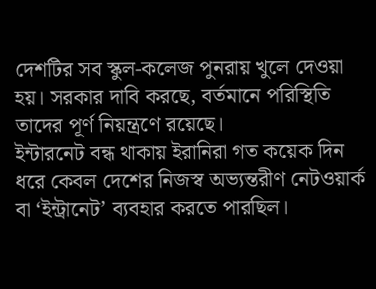দেশটির সব স্কুল-কলেজ পুনরায় খুলে দেওয়া হয়। সরকার দাবি করছে, বর্তমানে পরিস্থিতি তাদের পূর্ণ নিয়ন্ত্রণে রয়েছে।
ইন্টারনেট বন্ধ থাকায় ইরানিরা গত কয়েক দিন ধরে কেবল দেশের নিজস্ব অভ্যন্তরীণ নেটওয়ার্ক বা ‘ইন্ট্রানেট’ ব্যবহার করতে পারছিল।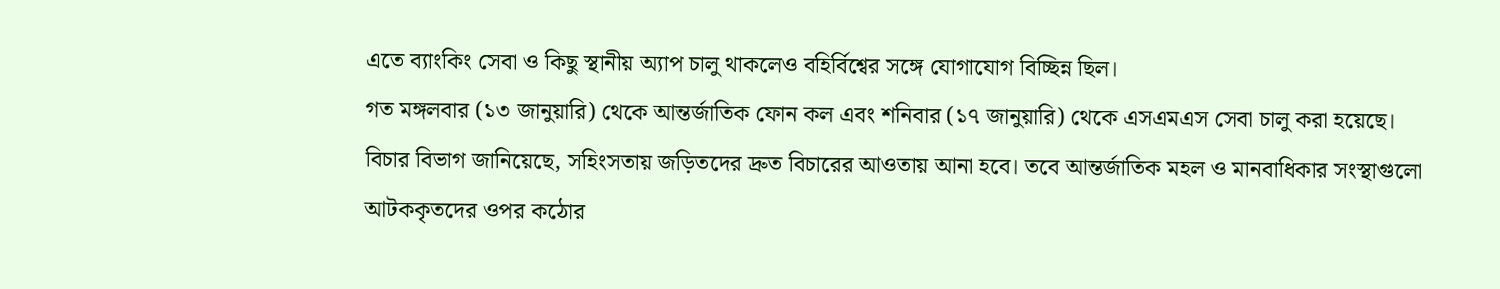এতে ব্যাংকিং সেবা ও কিছু স্থানীয় অ্যাপ চালু থাকলেও বহির্বিশ্বের সঙ্গে যোগাযোগ বিচ্ছিন্ন ছিল।
গত মঙ্গলবার (১৩ জানুয়ারি) থেকে আন্তর্জাতিক ফোন কল এবং শনিবার (১৭ জানুয়ারি) থেকে এসএমএস সেবা চালু করা হয়েছে।
বিচার বিভাগ জানিয়েছে, সহিংসতায় জড়িতদের দ্রুত বিচারের আওতায় আনা হবে। তবে আন্তর্জাতিক মহল ও মানবাধিকার সংস্থাগুলো আটককৃতদের ওপর কঠোর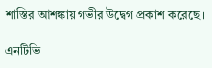শাস্তির আশঙ্কায় গভীর উদ্বেগ প্রকাশ করেছে।

এনটিভি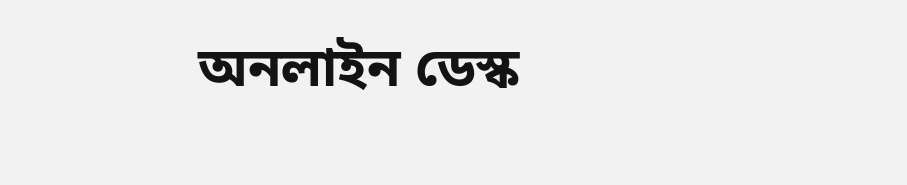অনলাইন ডেস্ক